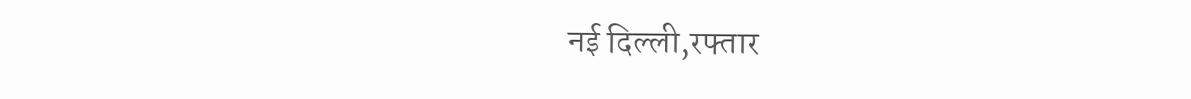नई दिल्ली,रफ्तार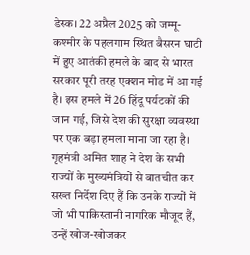डेस्क। 22 अप्रैल 2025 को जम्मू-कश्मीर के पहलगाम स्थित बैसरन घाटी में हुए आतंकी हमले के बाद से भारत सरकार पूरी तरह एक्शन मोड में आ गई है। इस हमले में 26 हिंदू पर्यटकों की जान गई, जिसे देश की सुरक्षा व्यवस्था पर एक बड़ा हमला माना जा रहा है। गृहमंत्री अमित शाह ने देश के सभी राज्यों के मुख्यमंत्रियों से बातचीत कर सख्त निर्देश दिए हैं कि उनके राज्यों में जो भी पाकिस्तानी नागरिक मौजूद हैं, उन्हें खोज-खोजकर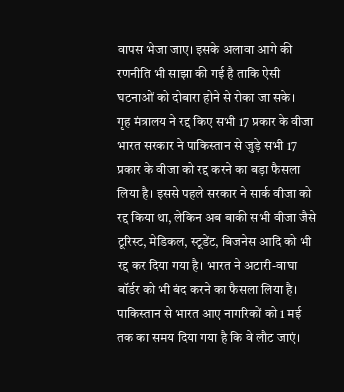वापस भेजा जाए। इसके अलावा आगे की रणनीति भी साझा की गई है ताकि ऐसी घटनाओं को दोबारा होने से रोका जा सके।
गृह मंत्रालय ने रद्द किए सभी 17 प्रकार के वीजा
भारत सरकार ने पाकिस्तान से जुड़े सभी 17 प्रकार के वीजा को रद्द करने का बड़ा फैसला लिया है। इससे पहले सरकार ने सार्क वीजा को रद्द किया था, लेकिन अब बाकी सभी वीजा जैसे टूरिस्ट, मेडिकल, स्टूडेंट, बिजनेस आदि को भी रद्द कर दिया गया है। भारत ने अटारी-वाघा बॉर्डर को भी बंद करने का फैसला लिया है। पाकिस्तान से भारत आए नागरिकों को 1 मई तक का समय दिया गया है कि वे लौट जाएं।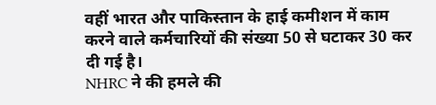वहीं भारत और पाकिस्तान के हाई कमीशन में काम करने वाले कर्मचारियों की संख्या 50 से घटाकर 30 कर दी गई है।
NHRC ने की हमले की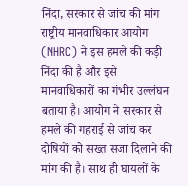निंदा, सरकार से जांच की मांग
राष्ट्रीय मानवाधिकार आयोग (NHRC) ने इस हमले की कड़ी निंदा की है और इसे मानवाधिकारों का गंभीर उल्लंघन बताया है। आयोग ने सरकार से हमले की गहराई से जांच कर दोषियों को सख्त सजा दिलाने की मांग की है। साथ ही घायलों के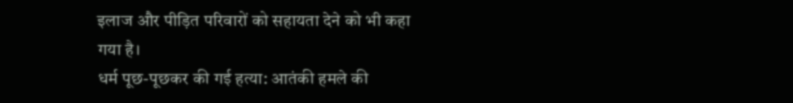इलाज और पीड़ित परिवारों को सहायता देने को भी कहा गया है।
धर्म पूछ-पूछकर की गई हत्या: आतंकी हमले की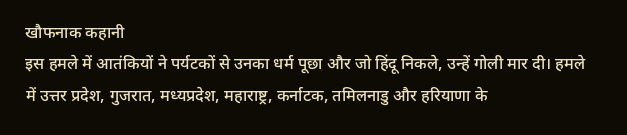खौफनाक कहानी
इस हमले में आतंकियों ने पर्यटकों से उनका धर्म पूछा और जो हिंदू निकले, उन्हें गोली मार दी। हमले में उत्तर प्रदेश, गुजरात, मध्यप्रदेश, महाराष्ट्र, कर्नाटक, तमिलनाडु और हरियाणा के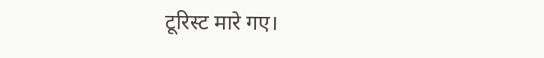टूरिस्ट मारे गए।